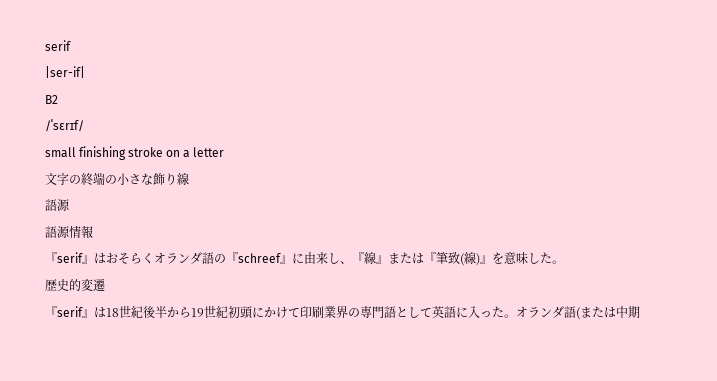serif
|ser-if|
B2
/ˈsɛrɪf/
small finishing stroke on a letter
文字の終端の小さな飾り線
語源
語源情報
『serif』はおそらくオランダ語の『schreef』に由来し、『線』または『筆致(線)』を意味した。
歴史的変遷
『serif』は18世紀後半から19世紀初頭にかけて印刷業界の専門語として英語に入った。オランダ語(または中期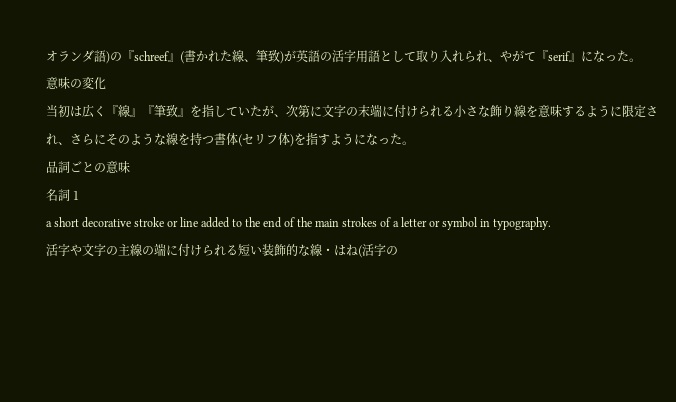オランダ語)の『schreef』(書かれた線、筆致)が英語の活字用語として取り入れられ、やがて『serif』になった。
意味の変化
当初は広く『線』『筆致』を指していたが、次第に文字の末端に付けられる小さな飾り線を意味するように限定され、さらにそのような線を持つ書体(セリフ体)を指すようになった。
品詞ごとの意味
名詞 1
a short decorative stroke or line added to the end of the main strokes of a letter or symbol in typography.
活字や文字の主線の端に付けられる短い装飾的な線・はね(活字の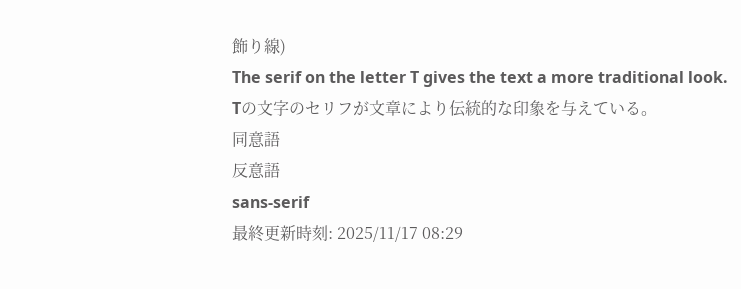飾り線)
The serif on the letter T gives the text a more traditional look.
Tの文字のセリフが文章により伝統的な印象を与えている。
同意語
反意語
sans-serif
最終更新時刻: 2025/11/17 08:29